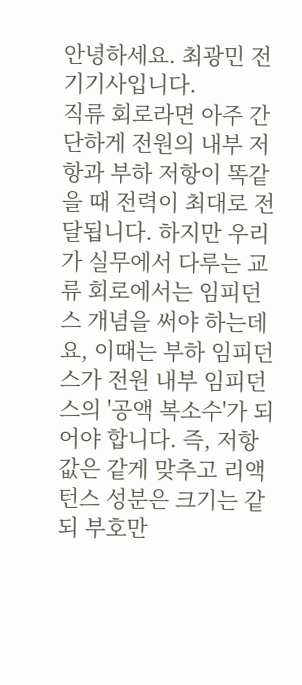안녕하세요. 최광민 전기기사입니다.
직류 회로라면 아주 간단하게 전원의 내부 저항과 부하 저항이 똑같을 때 전력이 최대로 전달됩니다. 하지만 우리가 실무에서 다루는 교류 회로에서는 임피던스 개념을 써야 하는데요, 이때는 부하 임피던스가 전원 내부 임피던스의 '공액 복소수'가 되어야 합니다. 즉, 저항값은 같게 맞추고 리액턴스 성분은 크기는 같되 부호만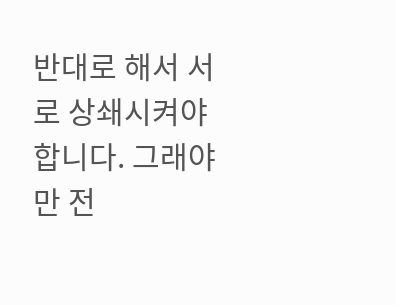반대로 해서 서로 상쇄시켜야 합니다. 그래야만 전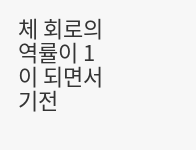체 회로의 역률이 1이 되면서 기전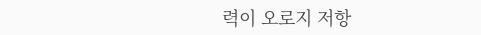력이 오로지 저항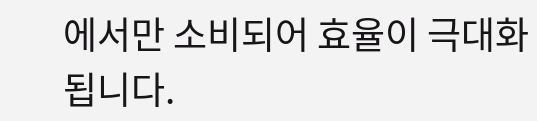에서만 소비되어 효율이 극대화됩니다.